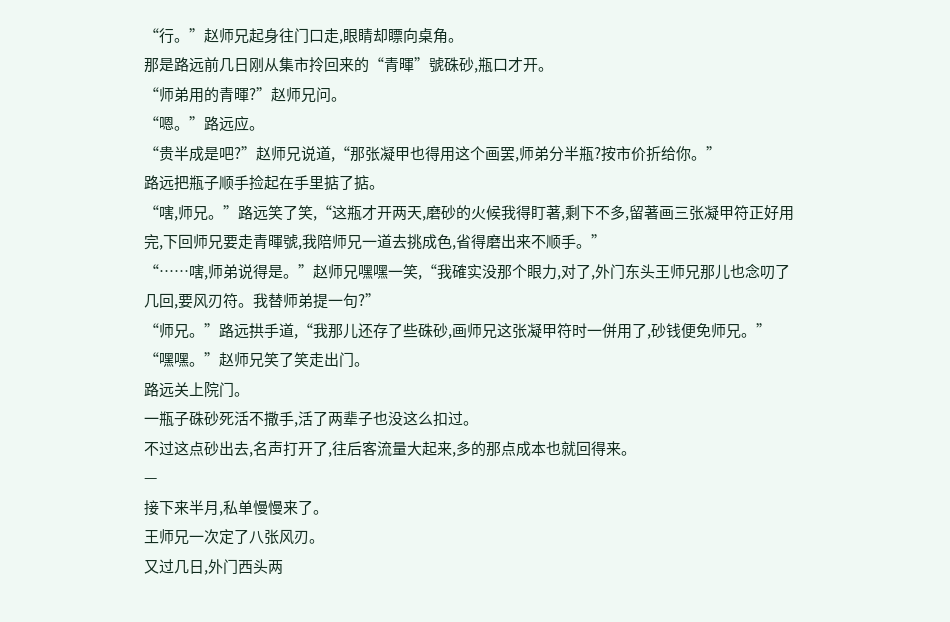“行。”赵师兄起身往门口走,眼睛却瞟向桌角。
那是路远前几日刚从集市拎回来的“青暉”號硃砂,瓶口才开。
“师弟用的青暉?”赵师兄问。
“嗯。”路远应。
“贵半成是吧?”赵师兄说道,“那张凝甲也得用这个画罢,师弟分半瓶?按市价折给你。”
路远把瓶子顺手捡起在手里掂了掂。
“嗐,师兄。”路远笑了笑,“这瓶才开两天,磨砂的火候我得盯著,剩下不多,留著画三张凝甲符正好用完,下回师兄要走青暉號,我陪师兄一道去挑成色,省得磨出来不顺手。”
“……嗐,师弟说得是。”赵师兄嘿嘿一笑,“我確实没那个眼力,对了,外门东头王师兄那儿也念叨了几回,要风刃符。我替师弟提一句?”
“师兄。”路远拱手道,“我那儿还存了些硃砂,画师兄这张凝甲符时一併用了,砂钱便免师兄。”
“嘿嘿。”赵师兄笑了笑走出门。
路远关上院门。
一瓶子硃砂死活不撒手,活了两辈子也没这么扣过。
不过这点砂出去,名声打开了,往后客流量大起来,多的那点成本也就回得来。
—
接下来半月,私单慢慢来了。
王师兄一次定了八张风刃。
又过几日,外门西头两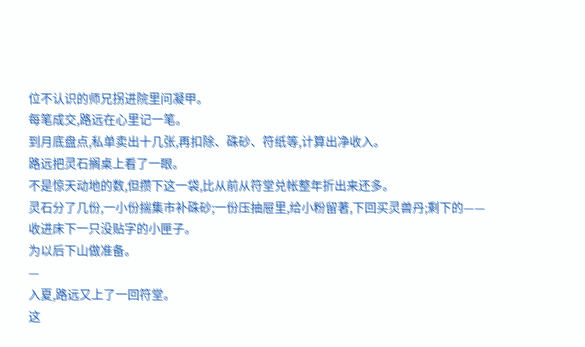位不认识的师兄拐进院里问凝甲。
每笔成交,路远在心里记一笔。
到月底盘点,私单卖出十几张,再扣除、硃砂、符纸等,计算出净收入。
路远把灵石搁桌上看了一眼。
不是惊天动地的数,但攒下这一袋,比从前从符堂兑帐整年折出来还多。
灵石分了几份,一小份揣集市补硃砂;一份压抽屉里,给小粉留著,下回买灵兽丹;剩下的——
收进床下一只没贴字的小匣子。
为以后下山做准备。
—
入夏,路远又上了一回符堂。
这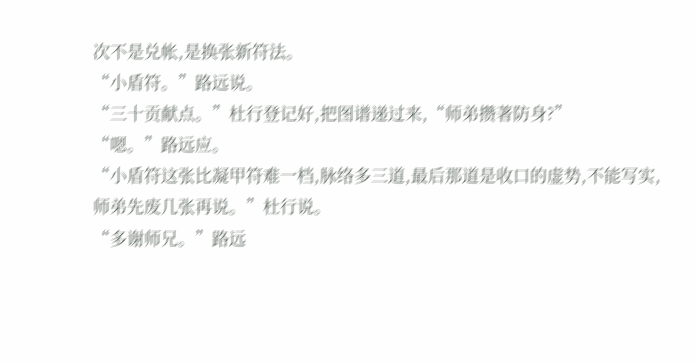次不是兑帐,是换张新符法。
“小盾符。”路远说。
“三十贡献点。”杜行登记好,把图谱递过来,“师弟攒著防身?”
“嗯。”路远应。
“小盾符这张比凝甲符难一档,脉络多三道,最后那道是收口的虚势,不能写实,师弟先废几张再说。”杜行说。
“多谢师兄。”路远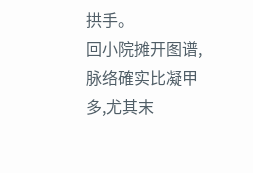拱手。
回小院摊开图谱,脉络確实比凝甲多,尤其末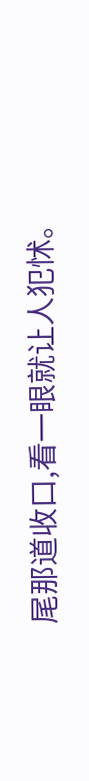尾那道收口,看一眼就让人犯怵。